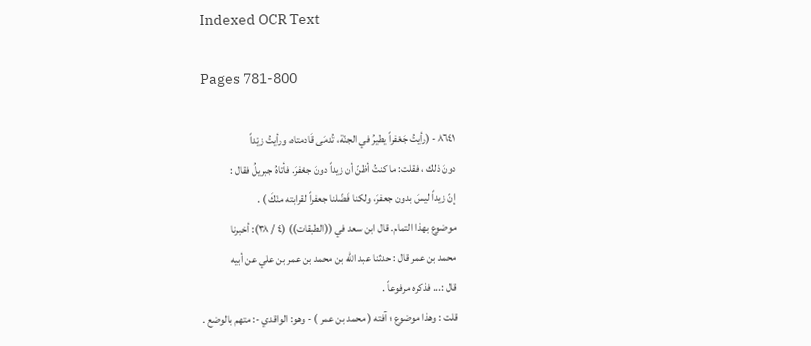Indexed OCR Text

Pages 781-800

٨٦٤١ - (رأيتُ جَعْفراً يطيرُ في الجنّة، تُدمَى قَادمتاه، ورأيتُ زيْداً
دونَ ذلك ، فقلت: ما كنتُ أظنّ أن زيداً دونَ جعْفرَ. فأتاهُ جبريلُ فقال :
إنّ زيداً ليسَ بدون جعفرَ، ولكنا فَضّلنا جعفراً لقرابته منْكَ ) .
موضوع بهذا التمام. قال ابن سعد في ((الطبقات)) (٤ / ٣٨): أخبرنا
محمد بن عمر قال : حدثنا عبد الله بن محمد بن عمر بن علي عن أبيه
قال :... فذكره مرفوعاً .
قلت : وهذا موضوع ؛ آفته ( محمد بن عمر ) - وهو: الواقدي -: متهم بالوضع .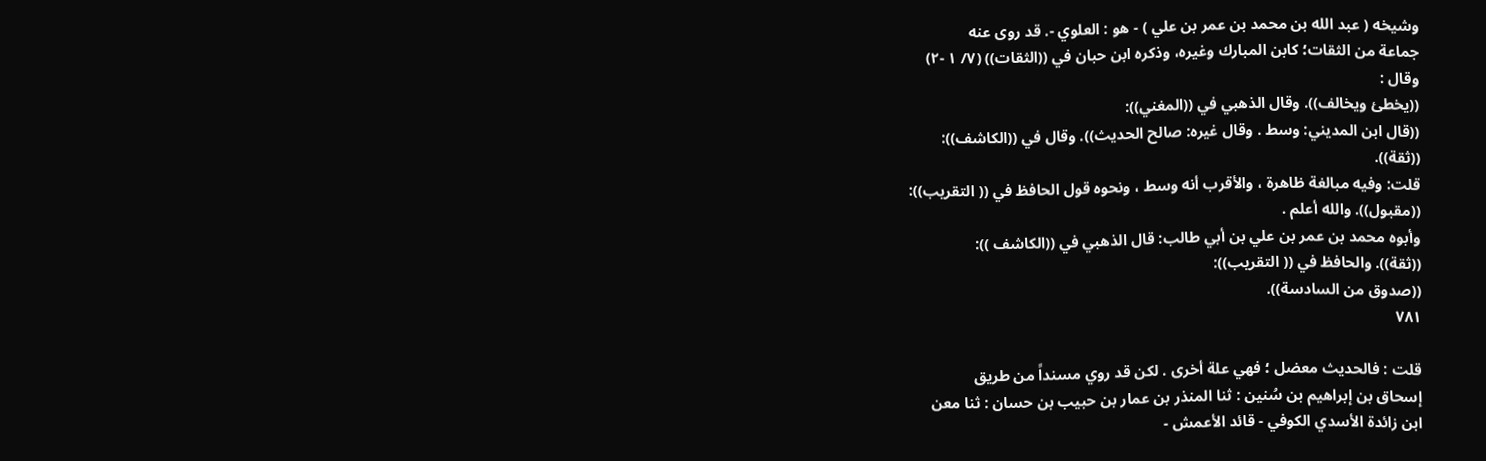وشیخه ( عبد الله بن محمد بن عمر بن علي ) - هو : العلوي -. قد روى عنه
جماعة من الثقات؛ كابن المبارك وغيره، وذكره ابن حبان في ((الثقات)) (٧/ ١ -٢)
وقال :
((يخطئ ويخالف)). وقال الذهبي في ((المغني)):
((قال ابن المديني: وسط . وقال غيره: صالح الحديث)). وقال في ((الكاشف)):
((ثقة)).
قلت: وفيه مبالغة ظاهرة ، والأقرب أنه وسط ، ونحوه قول الحافظ في (( التقريب)):
((مقبول)). والله أعلم .
وأبوه محمد بن عمر بن علي بن أبي طالب: قال الذهبي في ((الكاشف )):
((ثقة)). والحافظ في (( التقريب)):
((صدوق من السادسة)).
٧٨١

قلت : فالحديث معضل ؛ فهي علة أخرى . لكن قد روي مسنداً من طريق
إسحاق بن إبراهيم بن سُنين : ثنا المنذر بن عمار بن حبيب بن حسان : ثنا معن
ابن زائدة الأسدي الكوفي - قائد الأعمش -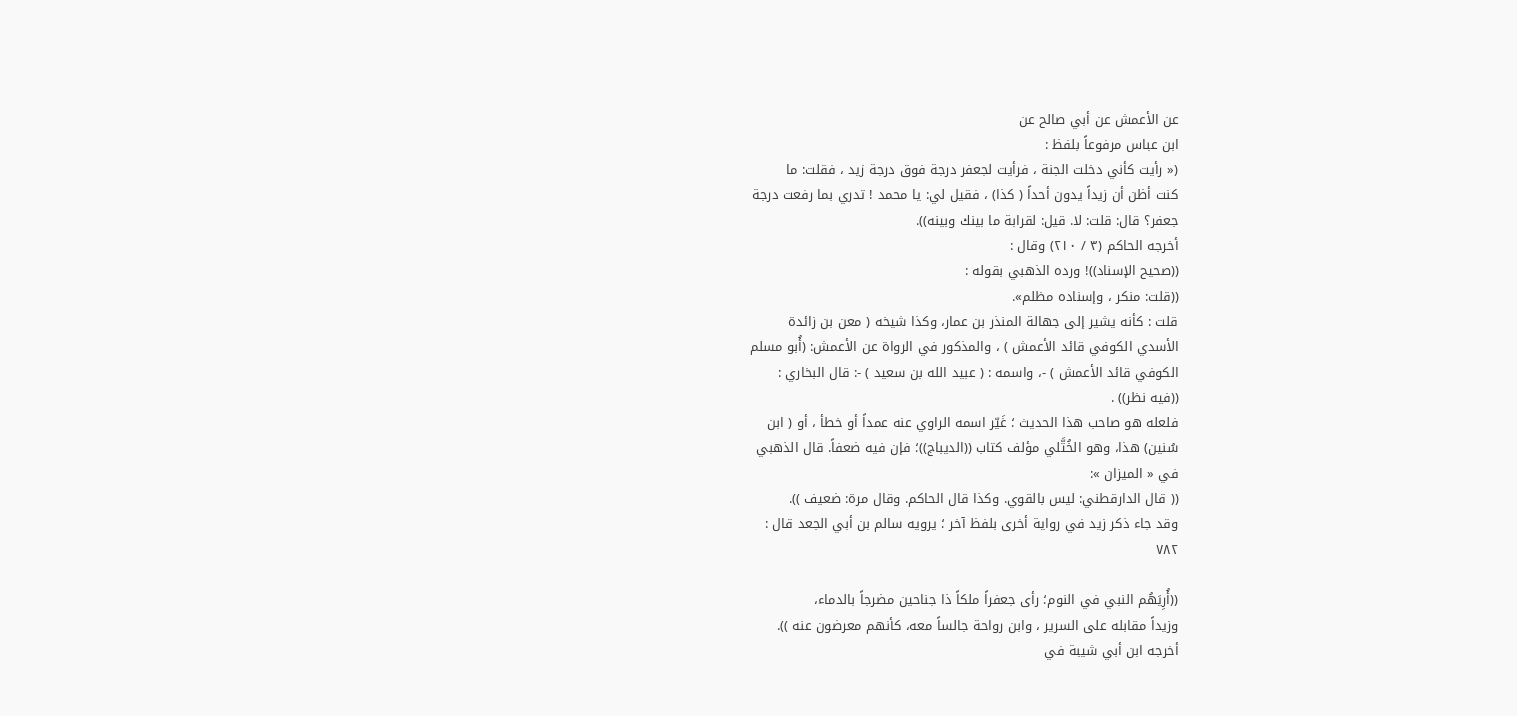عن الأعمش عن أبي صالح عن
ابن عباس مرفوعاً بلفظ :
(« رأيت كأني دخلت الجنة ، فرأيت لجعفر درجة فوق درجة زيد ، فقلت: ما
كنت أظن أن زيداً يدون أحداً ( كذا) ، فقيل لي: يا محمد ! تدري بما رفعت درجة
جعفر؟ قال: قلت: لا. قيل: لقرابة ما بينك وبينه)).
أخرجه الحاكم (٣ / ٢١٠) وقال :
((صحيح الإسناد))! ورده الذهبي بقوله :
((قلت: منكر ، وإسناده مظلم».
قلت : كأنه يشير إلى جهالة المنذر بن عمار، وكذا شيخه ( معن بن زائدة
الأسدي الكوفي قائد الأعمش ) ، والمذكور في الرواة عن الأعمش: (أُبو مسلم
الكوفي قائد الأعمش ) -، واسمه : ( عبيد الله بن سعيد ) -: قال البخاري :
((فيه نظر)) .
فلعله هو صاحب هذا الحديث ؛ غَيّر اسمه الراوي عنه عمداً أو خطأ ، أو ( ابن
سُنين) هذا، وهو الخُتَّلي مؤلف كتاب ((الديباج))؛ فإن فيه ضعفاً. قال الذهبي
في « الميزان »:
(( قال الدارقطني: ليس بالقوي. وكذا قال الحاكم. وقال مرة: ضعيف )).
وقد جاء ذكر زيد في رواية أخرى بلفظ آخر ؛ يرويه سالم بن أبي الجعد قال :
٧٨٢

((أُرِيَهُم النبي في النوم؛ رأى جعفراً ملكاً ذا جناحين مضرجاً بالدماء،
وزيداً مقابله على السرير ، وابن رواحة جالساً معه، كأنهم معرضون عنه )).
أخرجه ابن أبي شيبة في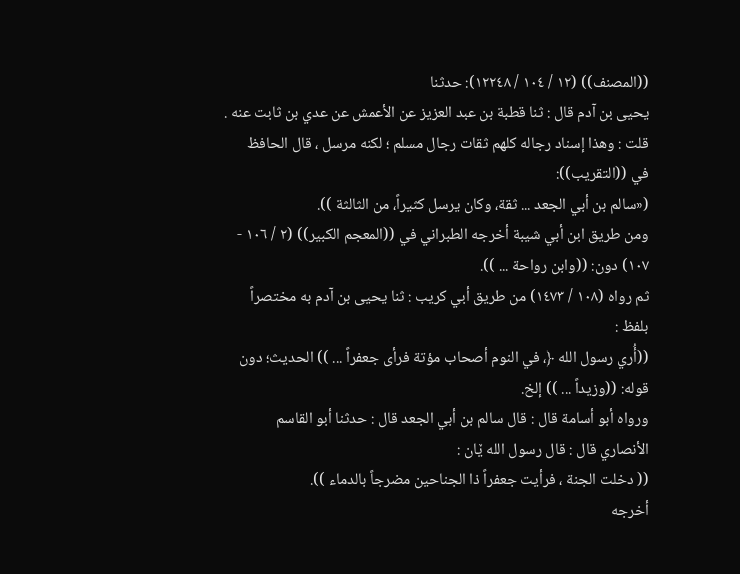((المصنف)) (١٢ / ١٠٤ / ١٢٢٤٨): حدثنا
يحيى بن آدم قال : ثنا قطبة بن عبد العزيز عن الأعمش عن عدي بن ثابت عنه .
قلت : وهذا إسناد رجاله كلهم ثقات رجال مسلم ؛ لكنه مرسل ، قال الحافظ
في ((التقريب)):
(«سالم بن أبي الجعد ... ثقة، وكان يرسل كثيراً، من الثالثة )).
ومن طريق ابن أبي شيبة أخرجه الطبراني في ((المعجم الكبير)) (٢ / ١٠٦ -
١٠٧) دون: ((وابن رواحة ... )).
ثم رواه (١٠٨ / ١٤٧٣) من طريق أبي كريب : ثنا يحيى بن آدم به مختصراً
بلفظ :
((أُري رسول الله ﴿، في النوم أصحاب مؤتة فرأى جعفراً ... )) الحديث؛ دون
قوله: ((وزيداً ... )) إلخ.
ورواه أبو أسامة قال : قال سالم بن أبي الجعد قال : حدثنا أبو القاسم
الأنصاري قال : قال رسول الله ێان :
(( دخلت الجنة ، فرأيت جعفراً ذا الجناحين مضرجاً بالدماء )).
أخرجه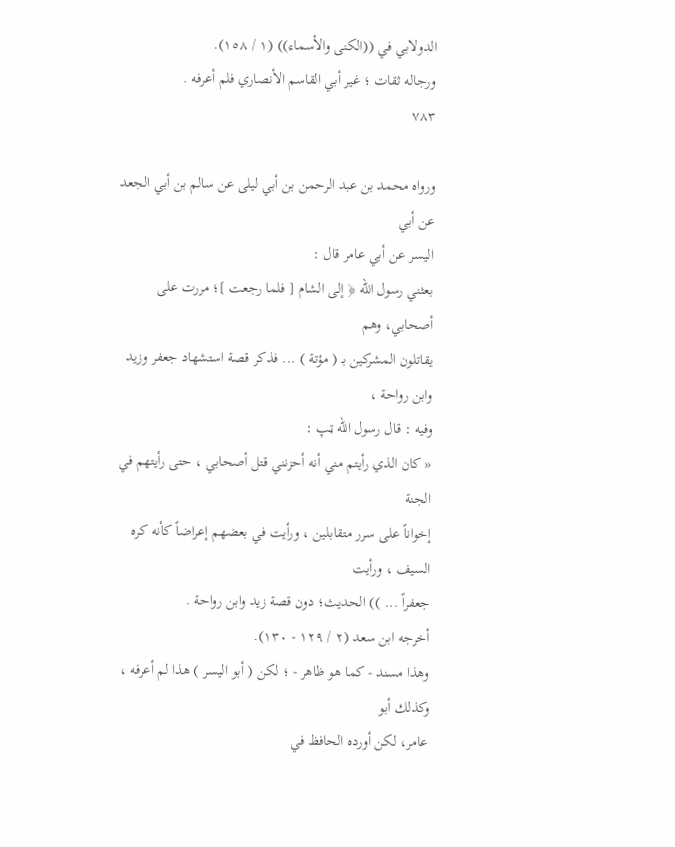الدولابي في ((الكنى والأسماء)) (١ / ١٥٨).
ورجاله ثقات ؛ غير أبي القاسم الأنصاري فلم أعرفه .
٧٨٣

ورواه محمد بن عبد الرحمن بن أبي ليلى عن سالم بن أبي الجعد عن أبي
اليسر عن أبي عامر قال :
بعثني رسول الله ﴿ إلى الشام [ فلما رجعت ]؛ مررت على أصحابي، وهم
يقاتلون المشركين بـ ( مؤتة ) ... فذكر قصة استشهاد جعفر وزيد وابن رواحة ،
وفیه : قال رسول الله ټپ :
« كان الذي رأيتم مني أنه أحزنني قتل أصحابي ، حتى رأيتهم في الجنة
إخواناً على سرر متقابلين ، ورأيت في بعضهم إعراضاً كأنه كره السيف ، ورأيت
جعفراً ... )) الحديث؛ دون قصة زيد وابن رواحة .
أخرجه ابن سعد (٢ / ١٢٩ - ١٣٠).
وهذا مسند - كما هو ظاهر - ؛ لكن ( أبو اليسر ) هذا لم أعرفه ، وكذلك أبو
عامر، لكن أورده الحافظ في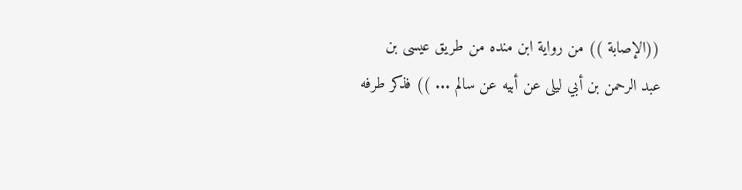((الإصابة )) من رواية ابن منده من طريق عيسى بن
عبد الرحمن بن أبي ليلى عن أبيه عن سالم ... )) فذكر طرفه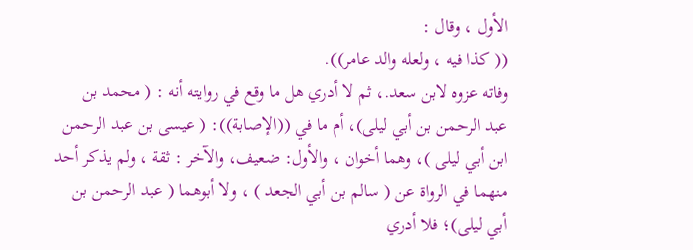الأول ، وقال :
(( كذا فيه ، ولعله والد عامر)).
وفاته عزوه لابن سعد.، ثم لا أدري هل ما وقع في روايته أنه : ( محمد بن
عبد الرحمن بن أبي ليلى)، أم ما في ((الإصابة)): ( عيسى بن عبد الرحمن
ابن أبي ليلى )، وهما أخوان ، والأول: ضعيف، والآخر : ثقة ، ولم يذكر أحد
منهما في الرواة عن ( سالم بن أبي الجعد ) ، ولا أبوهما ( عبد الرحمن بن
أبي ليلى)؛ فلا أدري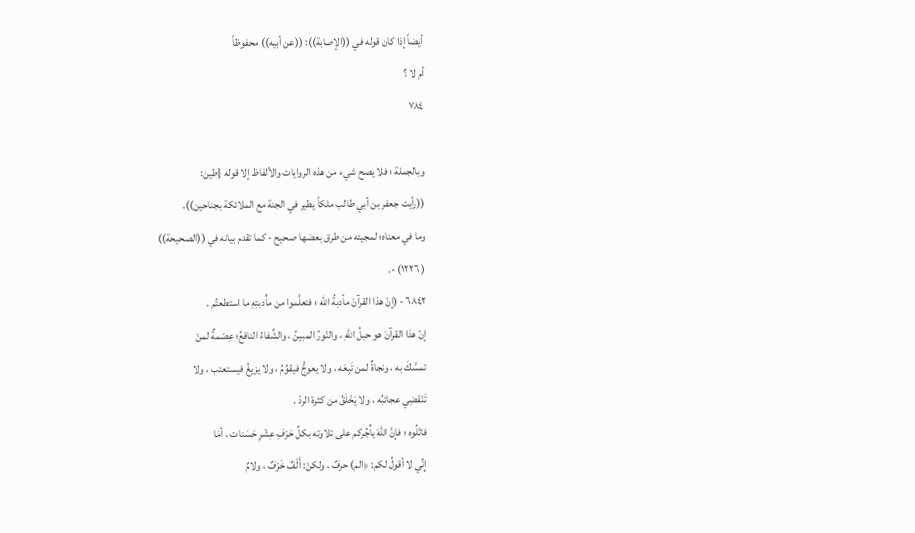أيضاً إذا كان قوله في ((الإصابة)): ((عن أبيه)) محفوظاً
أم لا ؟
٧٨٤

وبالجملة ؛ فلا يصح شيء من هذه الروايات والألفاظ إلا قوله {طين:
((رأيت جعفر بن أبي طالب ملكاً يطير في الجنة مع الملائكة بجناحين)).
وما في معناه؛ لمجيئه من طرق بعضها صحيح - كما تقدم بيانه في ((الصحيحة))
( ١٢٢٦) -.
٦٨٤٢ - (إنّ هذا القرآنَ مأدبةُ الله ؛ فتعلَّموا من مأْدبتِهِ ما استطعتُم .
إنّ هذا القرآنَ هو حبلُ اللهِ ، والنّورُ المبينُ ، والشِّفاءُ النافعُ؛ عِصْمةٌ لمنْ
تمسَّكَ به ، ونجاةٌ لمن تَبِعَه ، ولا يعوجُّ فيقوِّمُ ، ولا يزيغُ فيستعتب ، ولا
تَنْقضِي عجائبُه ، ولا يَخْلَقُ من كثرة الردّ .
فاتْلُوه ؛ فإنَّ اللهَ يأْجُركم على تلاوته بكلِّ حَرْفِ عِشْرِ حَسَنات ، أمَا
إِنِّي لا أقولُ لكم: ﴿الم) حرفٌ ، ولكنْ: أَلْفٌ خَرْفٌ ، ولامٌ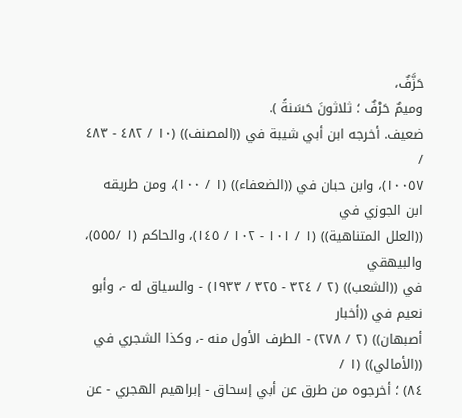حَزَّفٌ،
وميمٌ حَرْفٌ ؛ ثلاثونَ حَسَنةً ).
ضعيف. أخرجه ابن أبي شيبة في ((المصنف)) (١٠ / ٤٨٢ - ٤٨٣ /
١٠٠٥٧)، وابن حبان في ((الضعفاء)) (١ / ١٠٠)، ومن طريقه ابن الجوزي في
((العلل المتناهية)) (١ / ١٠١ - ١٠٢ / ١٤٥)، والحاكم (١ /٥٥٥)، والبيهقي
في ((الشعب)) (٢ / ٣٢٤ - ٣٢٥ / ١٩٣٣) - والسياق له -، وأبو نعيم في ((أخبار
أصبهان)) (٢ / ٢٧٨) - الطرف الأول منه -، وكذا الشجري في ((الأمالي)) (١ /
٨٤) ؛ أخرجوه من طرق عن أبي إسحاق - إبراهيم الهجري - عن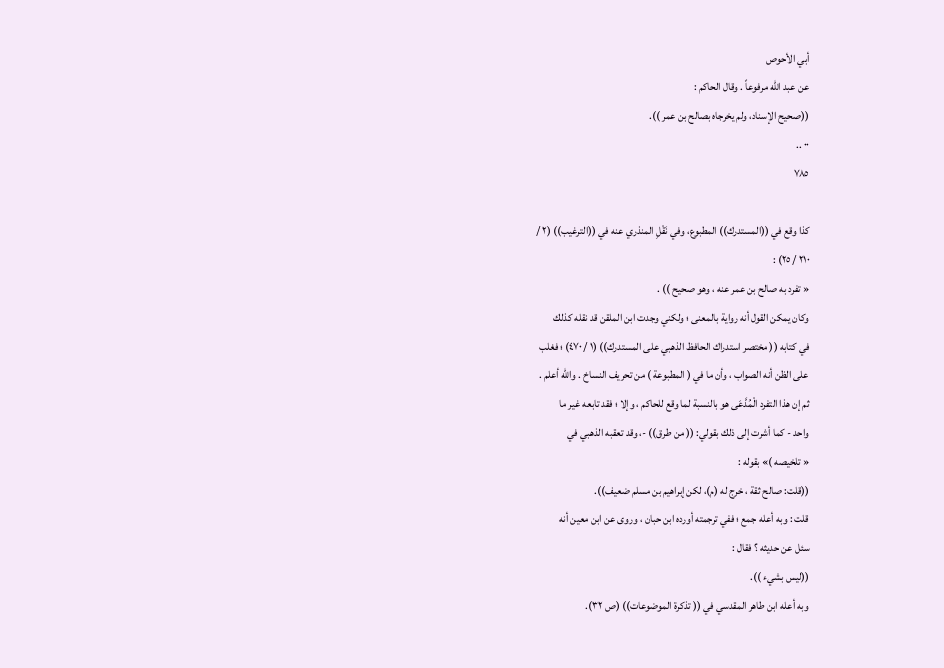أبي الأحوص
عن عبد الله مرفوعاً . وقال الحاكم :
((صحيح الإسناد، ولم يخرجاه بصالح بن عمر )).
٠٠ ..
٧٨٥

كذا وقع في ((المستدرك)) المطبوع، وفي نَقْلِ المنذري عنه في ((الترغيب)) (٢ /
٢١٠ / ٢٥) :
« تفرد به صالح بن عمر عنه ، وهو صحيح )) .
وكان يمكن القول أنه رواية بالمعنى ؛ ولكني وجدت ابن الملقن قد نقله كذلك
في كتابه (( مختصر استدراك الحافظ الذهبي على المستدرك)) (١ / ٤٧٠) ؛ فغلب
على الظن أنه الصواب ، وأن ما في ( المطبوعة ) من تحريف النساخ . والله أعلم .
ثم إن هذا التفرد الْمُدَّعَى هو بالنسبة لما وقع للحاكم ، وإلا ؛ فقد تابعه غير ما
واحد - كما أشرت إلى ذلك بقولي: (( من طرق)) -، وقد تعقبه الذهبي في
« تلخيصه )» بقوله :
((قلت: صالح ثقة ، خرج له (م)، لكن إبراهيم بن مسلم ضعيف)).
قلت : وبه أعله جمع ؛ ففي ترجمته أورده ابن حبان ، وروى عن ابن معين أنه
سئل عن حديثه ؟ فقال :
((ليس بشيء )).
وبه أعله ابن طاهر المقدسي في (( تذكرة الموضوعات)) (ص ٣٢).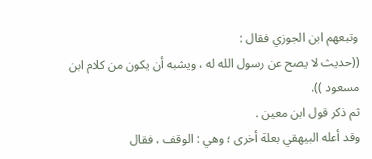وتبعهم ابن الجوزي فقال :
((حديث لا يصح عن رسول الله له ، ويشبه أن يكون من كلام ابن مسعود )).
ثم ذکر قول ابن معین .
وقد أعله البيهقي بعلة أخرى ؛ وهي : الوقف ، فقال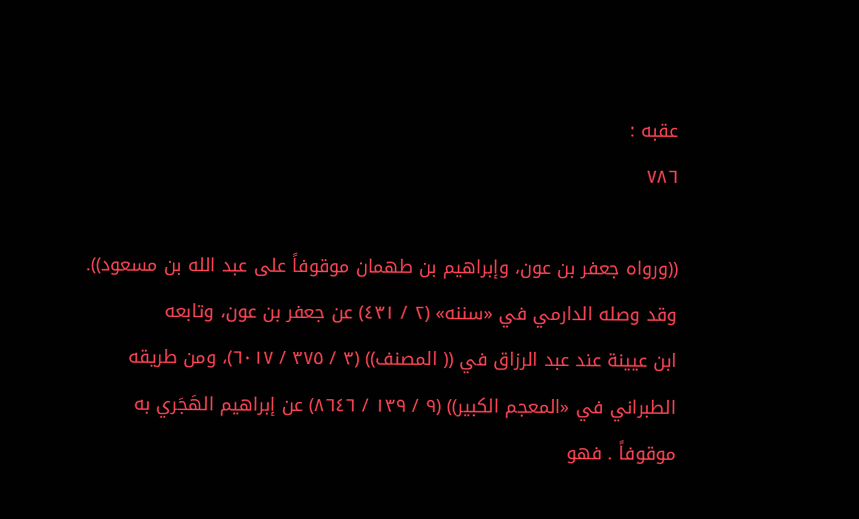عقبه :
٧٨٦

((ورواه جعفر بن عون، وإبراهيم بن طهمان موقوفاً على عبد الله بن مسعود)).
وقد وصله الدارمي في «سننه» (٢ / ٤٣١) عن جعفر بن عون، وتابعه
ابن عيينة عند عبد الرزاق في (( المصنف)) (٣ / ٣٧٥ / ٦٠١٧)، ومن طريقه
الطبراني في «المعجم الكبير)) (٩ / ١٣٩ / ٨٦٤٦) عن إبراهيم الهَجَري به
موقوفاً . فهو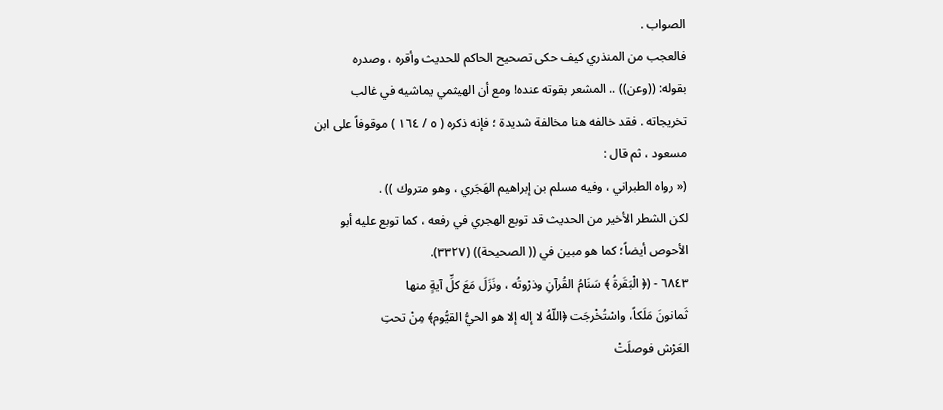الصواب .
فالعجب من المنذري كيف حكى تصحيح الحاكم للحديث وأقره ، وصدره
بقوله: ((وعن)) .. المشعر بقوته عنده! ومع أن الهيثمي يماشيه في غالب
تخريجاته . فقد خالفه هنا مخالفة شديدة ؛ فإنه ذكره ( ٥ / ١٦٤ ) موقوفاً على ابن
مسعود ، ثم قال :
(« رواه الطبراني ، وفيه مسلم بن إبراهيم الهَجَري ، وهو متروك )) .
لكن الشطر الأخير من الحدیث قد توبع الهجري في رفعه ، کما توبع عليه أبو
الأحوص أيضاً؛ كما هو مبين في (( الصحيحة)) (٣٣٢٧).
٦٨٤٣ - (﴿ الْبَقَرةُ ﴾ سَنَامُ القُرآنِ وذرْوتُه ، ونَزَلَ مَعَ كلِّ آيةٍ منها
ثَمانونَ مَلَكاً، واسْتُخْرجَت ﴿اللّهُ لا إله إلا هو الحيُّ القيُّوم﴾ مِنْ تحتِ
العَرْش فوصلَتْ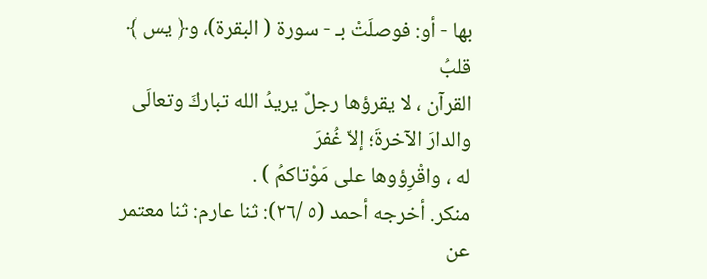بها - أو: فوصلَتْ بـ - سورة ( البقرة)، و﴿ يس ﴾ قلبُ
القرآن ، لا يقرؤها رجلٌ يريدُ الله تباركَ وتعالَى والدارَ الآخرةَ؛ إلاّ غُفرَ
له ، واقْرِؤوها على مَوْتاکمُ ) .
منكر. أخرجه أحمد (٥ /٢٦): ثنا عارم: ثنا معتمر عن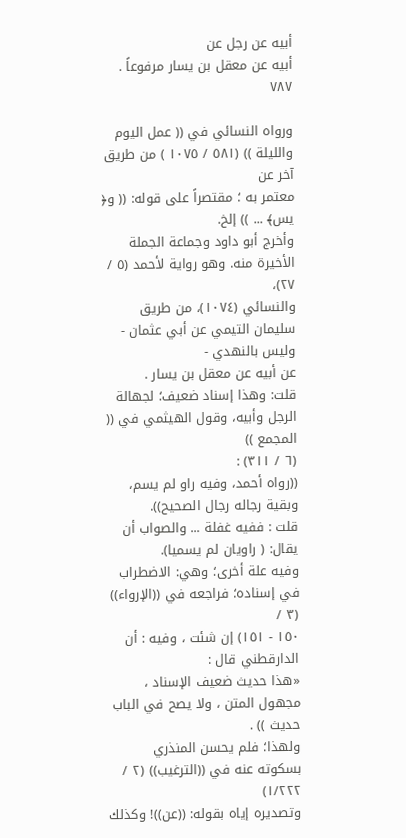أبيه عن رجل عن
أبيه عن معقل بن يسار مرفوعاً .
٧٨٧

ورواه النسائي في (( عمل اليوم والليلة )) (٥٨١ / ١٠٧٥ ) من طريق آخر عن
معتمر به ؛ مقتصراً على قوله: (( و﴿ يس﴾ ... )) إلخ.
وأخرج أبو داود وجماعة الجملة الأخيرة منه. وهو رواية لأحمد (٥ / ٢٧)،
والنسائي (١٠٧٤)، من طريق سليمان التيمي عن أبي عثمان - وليس بالنهدي -
عن أبيه عن معقل بن يسار .
قلت: وهذا إسناد ضعيف؛ لجهالة الرجل وأبيه، وقول الهيثمي في (( المجمع ))
(٦ / ٣١١) :
((رواه أحمد، وفيه راو لم يسم، وبقية رجاله رجال الصحيح)).
قلت : ففيه غفلة ... والصواب أن يقال: ( راويان لم يسميا).
وفيه علة أخرى؛ وهي: الاضطراب في إسناده؛ فراجعه في ((الإرواء)) (٣ /
١٥٠ - ١٥١) إن شئت ، وفيه : أن الدارقطني قال :
«هذا حديث ضعيف الإسناد ، مجهول المتن ، ولا يصح في الباب
حديث )) .
ولهذا؛ فلم يحسن المنذري بسكوته عنه في ((الترغيب)) (٢ / ١/٢٢٢)
وتصديره إياه بقوله: ((عن))! وكذلك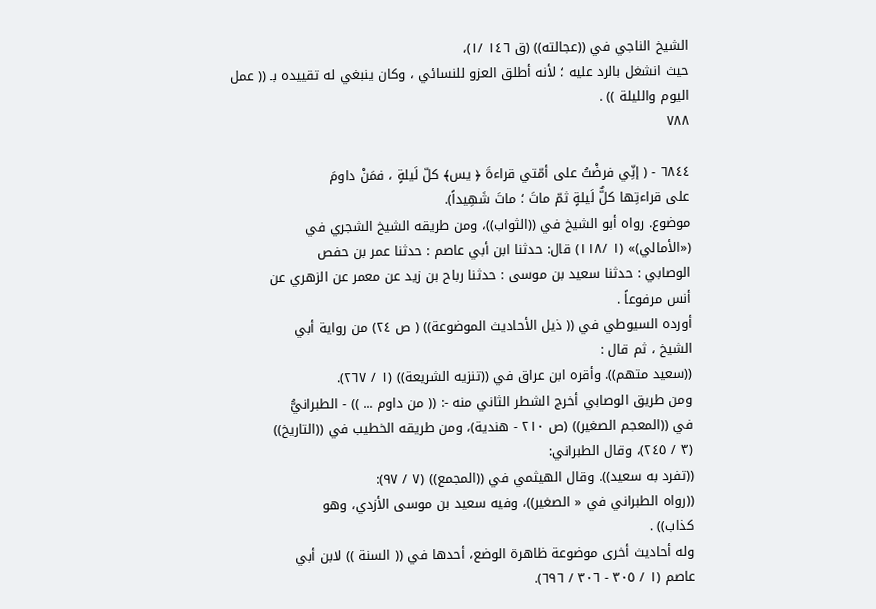الشيخ الناجي في ((عجالته)) (ق ١٤٦ /١)،
حيث انشغل بالرد عليه ؛ لأنه أطلق العزو للنسائي ، وكان ينبغي له تقييده بـ (( عمل
اليوم والليلة )) .
٧٨٨

٦٨٤٤ - ( إنِّي فرضْتُ على أمّتي قراءةَ ﴿ يس﴾ كلّ لَيلةٍ ، فمَنْ داومَ
على قراءتِها كلٌّ لَيلةٍ ثمّ ماتَ ؛ ماتَ شَهِيداً).
موضوع. رواه أبو الشيخ في ((الثواب))، ومن طريقه الشيخ الشجري في
(«الأمالي)» (١ /١١٨) قال: حدثنا ابن أبي عاصم : حدثنا عمر بن حفص
الوصابي : حدثنا سعيد بن موسى : حدثنا رباح بن زيد عن معمر عن الزهري عن
أنس مرفوعاً .
أورده السيوطي في (( ذيل الأحاديث الموضوعة)) ( ص ٢٤) من رواية أبي
الشيخ ، ثم قال :
((سعيد متهم)). وأقره ابن عراق في ((تنزيه الشريعة)) (١ / ٢٦٧).
ومن طريق الوصابي أخرج الشطر الثاني منه -: (( من داوم ... )) - الطبرانيُّ
في ((المعجم الصغير)) (ص ٢١٠ - هندية)، ومن طريقه الخطيب في ((التاريخ))
(٣ / ٢٤٥)، وقال الطبراني:
((تفرد به سعيد)). وقال الهيثمي في ((المجمع)) (٧ / ٩٧):
((رواه الطبراني في « الصغير))، وفيه سعيد بن موسى الأزدي، وهو
كذاب)) .
وله أحاديث أخرى موضوعة ظاهرة الوضع، أحدها في (( السنة )) لابن أبي
عاصم (١ / ٣٠٥ - ٣٠٦ / ٦٩٦).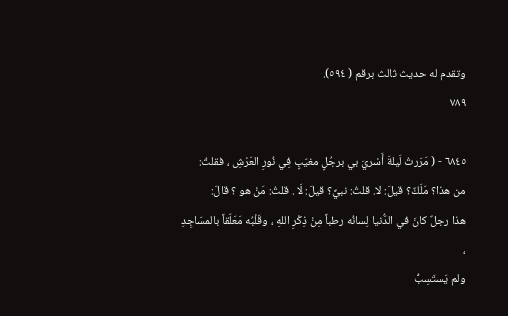وتقدم له حديث ثالث برقم ( ٥٩٤).
٧٨٩

٦٨٤٥ - ( مَرَرتُ لَيلةَ أَسْريَ بي برجُلٍ مغيّبٍ فِي نُورِ العَرْشِ ، فقلتُ:
من هذا؟ مَلَكٌ؟ قيلَ: لا. قلتُ: نبيٌّ؟ قيلَ: لَا . قلتُ: مَنْ هو ؟ قالَ:
هذا رجلٌ كانَ في الدُّنيا لِسانُه رطباً مِنْ ذِكْرِ اللهِ ، وقَلْبُه مَعَلّقاً بالمسَاجِدِ ،
ولم يَستَسِبُّ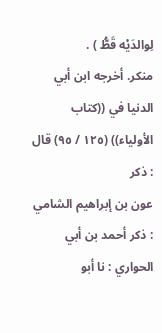لِوالدَيْه قَطُّ ) .
منكر. أخرجه ابن أبي الدنيا في ((كتاب الأولياء)) (١٢٥ / ٩٥) قال : ذكر
عون بن إبراهيم الشامي : ذكر أحمد بن أبي الحواري : نا أبو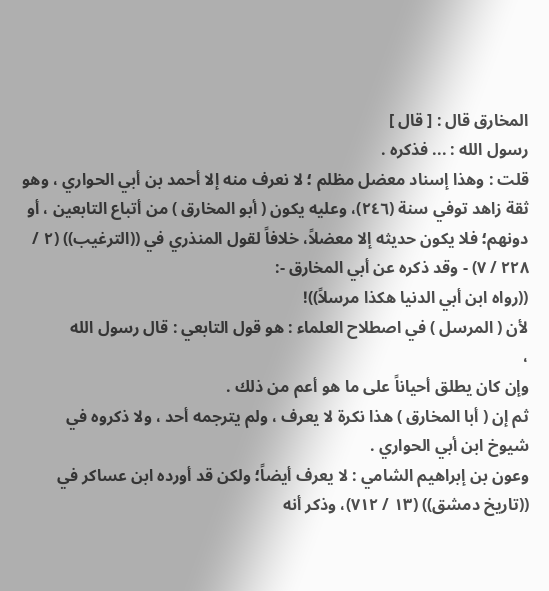المخارق قال : [ قال ]
رسول الله : ... فذكره .
قلت : وهذا إسناد معضل مظلم ؛ لا نعرف منه إلا أحمد بن أبي الحواري ، وهو
ثقة زاهد توفي سنة (٢٤٦)، وعليه يكون ( أبو المخارق ) من أتباع التابعين ، أو
دونهم؛ فلا يكون حديثه إلا معضلاً، خلافاً لقول المنذري في ((الترغيب)) (٢ /
٢٢٨ / ٧) - وقد ذكره عن أبي المخارق -:
((رواه ابن أبي الدنيا هكذا مرسلاً))!
لأن ( المرسل ) في اصطلاح العلماء : هو قول التابعي : قال رسول الله
،
وإن كان يطلق أحياناً على ما هو أعم من ذلك .
ثم إن ( أبا المخارق ) هذا نكرة لا يعرف ، ولم يترجمه أحد ، ولا ذكروه في
شيوخ ابن أبي الحواري .
وعون بن إبراهيم الشامي : لا يعرف أيضاً؛ ولكن قد أورده ابن عساكر في
((تاريخ دمشق)) (١٣ / ٧١٢)، وذكر أنه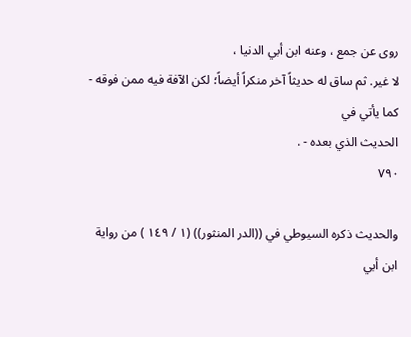روى عن جمع ، وعنه ابن أبي الدنيا ،
لا غير. ثم ساق له حديثاً آخر منكراً أيضاً؛ لكن الآفة فيه ممن فوقه - كما يأتي في
الحديث الذي بعده - .
٧٩٠

والحديث ذكره السيوطي في ((الدر المنثور)) (١ / ١٤٩ ) من رواية ابن أبي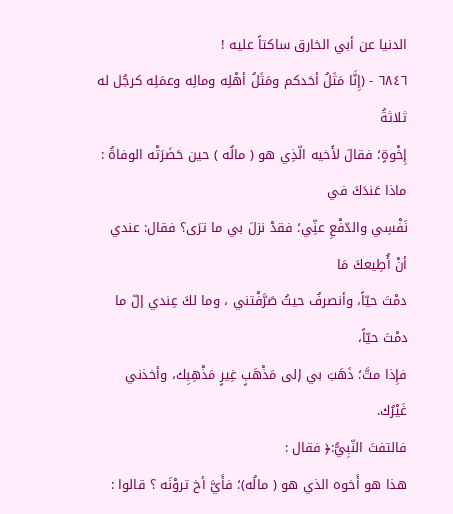الدنيا عن أبي الخارق ساكتاً عليه !
٦٨٤٦ - (إِنَّا مَثَلُ أحَدكم ومَثَلُ أهْلِه ومالِه وعمَلِه كرجُل له ثلاثةُ
إِخْوةٍ؛ فقالَ لأَخيه الّذِي هو ( مالُه ) حين حَضَرَتْه الوفاةُ : ماذا عَندَكَ في
نَفْسِي والدّفْعِ عنِّي؛ فقدْ نزلَ بي ما ترَى؟ فقال: عندي أنْ أُطِيعكَ مَا
دمْتَ حيّاً، وأنصرفُ حيثُ صَرَّفْتني ، وما لكَ عِندي إلّ ما دمْتَ حيّاً،
فإِذا متَّ؛ ذَهَبَ بي إلى مَذْهَبٍ غِيرٍ مَذْهِبِك، وأخذني غَيْرُك.
فالتفتَ النّبِيُّ:﴿ فقال :
هذا هو أَخوه الذي هو ( مالُه)؛ فأَيَّ أخ تروْنَه ؟ قالوا :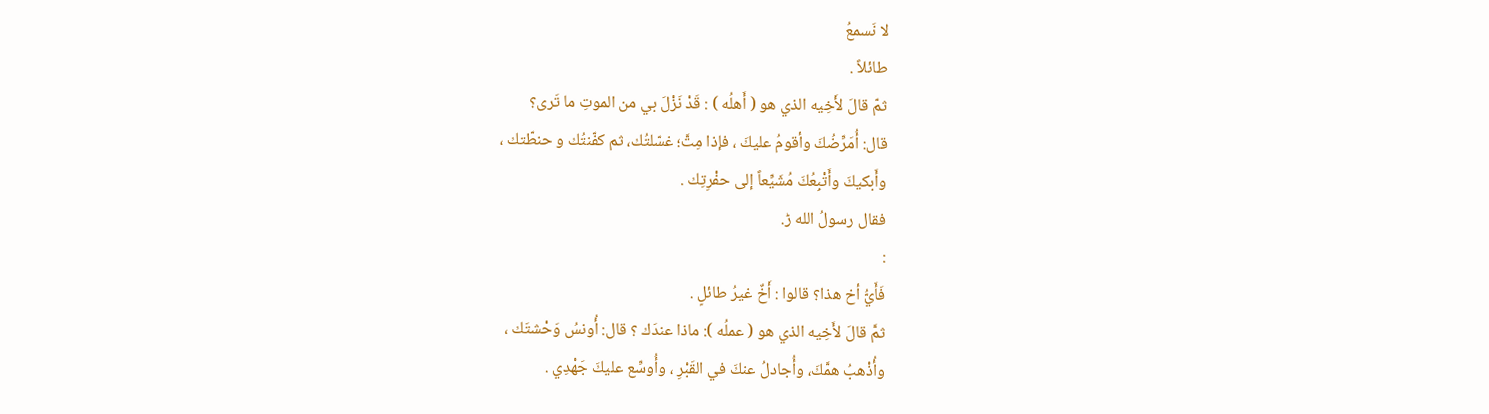لا نَسمعُ
طائلاً .
ثمّ قالَ لأَخِيه الذي هو ( أَهلُه ) : قَدْ نَزْلَ بي من الموتِ ما تَرى؟
قال: أُمَرِّضُكَ وأقومُ عليكَ ، فإذا مِتَّ؛ غسّلتُك، ثم كفّنتُك و حنطّتك ،
وأَبكيكَ وأَتْبِعُكَ مُشَيِّعاً إلى حفْرِتِك .
فقال رسولُ الله ڑ.
:
فَأَيُّ أخ هذا؟ قالوا : أَخٌ غيرُ طائلٍ .
ثمَّ قالَ لأَخِيه الذي هو ( عملُه ): ماذا عندَك ؟ قال: أُونسُ وَحْشتَك ،
وأُذْهبُ همَّكَ، وأُجادلُ عنكَ في القَبْرِ ، وأُوسِّع عليكَ جَهْدِي .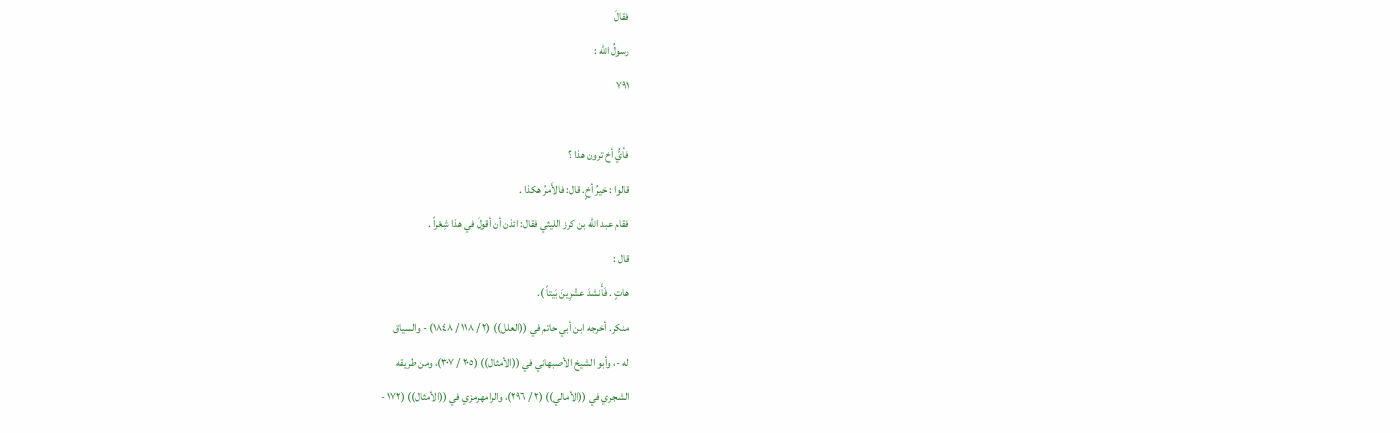فقالَ
رسولُ الله :
٧٩١

فأيُّ أخ ترون هذا ؟
قالوا : خيرُ أخٍ. قال: فالأَمرُ هكذا .
فقام عبد الله بن كرز الليثي فقال: ائذن أن أقولَ في هذا شِعْراً .
قال :
هاتٍ . فَأَنشدَ عشْرِينَ بَيتاً ).
منكر. أخرجه ابن أبي حاتم في ((العلل)) (٢ / ١١٨ / ١٨٤٨) - والسياق
له -، وأبو الشيخ الأصبهاني في ((الأمثال)) (٢٠٥ / ٣٠٧)، ومن طريقه
الشجري في ((الأمالي)) (٢ / ٢٩٦)، والرامهرمزي في ((الأمثال)) (١٧٢ -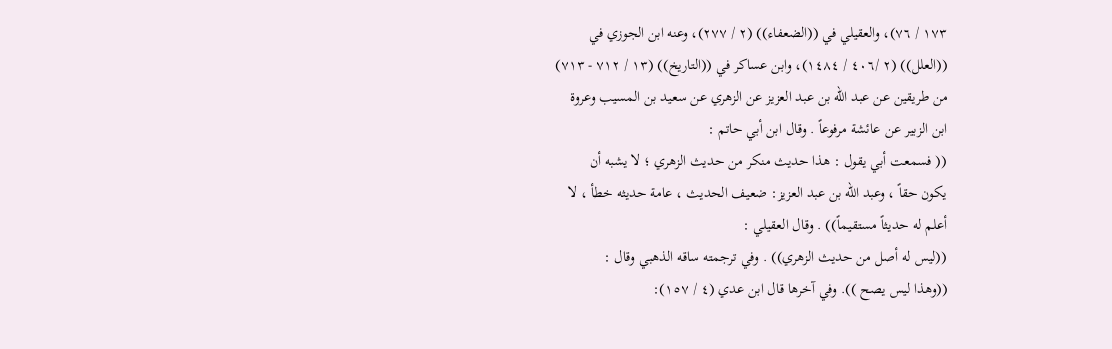١٧٣ / ٧٦)، والعقيلي في ((الضعفاء)) (٢ / ٢٧٧)، وعنه ابن الجوزي في
((العلل)) (٢ /٤٠٦ / ١٤٨٤)، وابن عساكر في ((التاريخ)) (١٣ / ٧١٢ - ٧١٣)
من طريقين عن عبد الله بن عبد العزيز عن الزهري عن سعيد بن المسيب وعروة
ابن الزبير عن عائشة مرفوعاً . وقال ابن أبي حاتم :
(( فسمعت أبي يقول : هذا حديث منكر من حديث الزهري ؛ لا يشبه أن
يكون حقاً ، وعبد الله بن عبد العزيز: ضعيف الحديث ، عامة حديثه خطأ ، لا
أعلم له حديثاً مستقيماً)) . وقال العقيلي :
((ليس له أصل من حديث الزهري)) . وفي ترجمته ساقه الذهبي وقال :
((وهذا ليس يصح )). وفي آخرها قال ابن عدي (٤ / ١٥٧):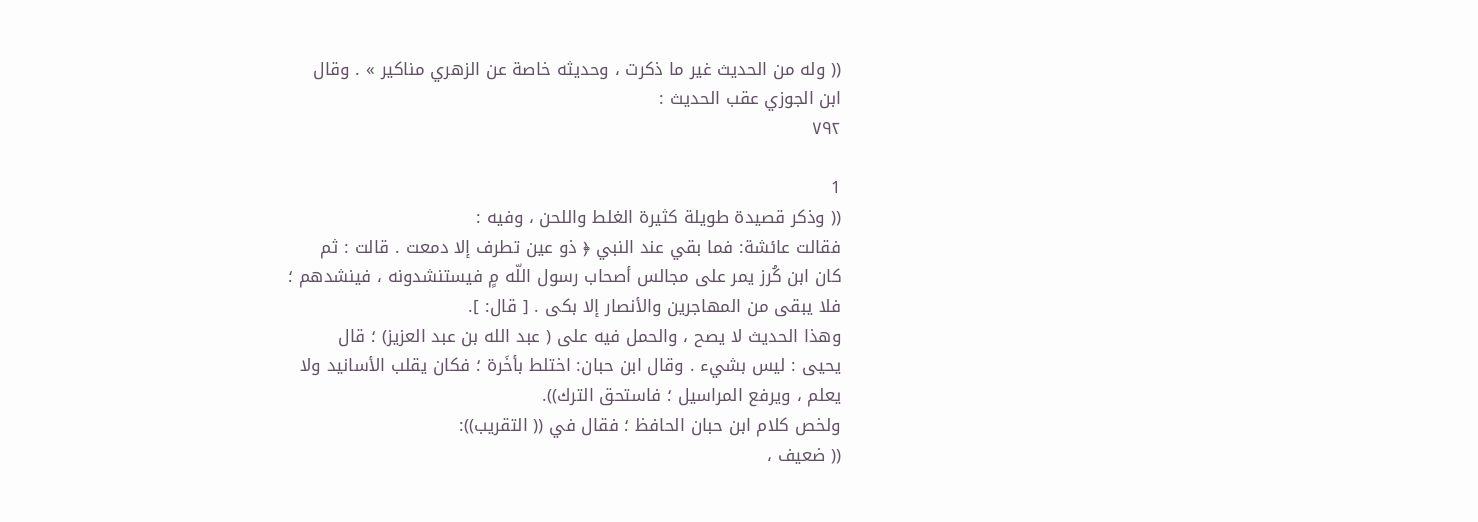(( وله من الحديث غير ما ذكرت ، وحديثه خاصة عن الزهري مناکیر » . وقال
ابن الجوزي عقب الحديث :
٧٩٢

1
(( وذكر قصيدة طويلة كثيرة الغلط واللحن ، وفيه :
فقالت عائشة: فما بقي عند النبي ﴿ ذو عين تطرف إلا دمعت . قالت : ثم
كان ابن كُرز يمر على مجالس أصحاب رسول اللّه مٍ فیستنشدونه ، فینشدهم ؛
فلا يبقى من المهاجرين والأنصار إلا بكى . [ قال: ].
وهذا الحديث لا يصح ، والحمل فيه على ( عبد الله بن عبد العزيز) ؛ قال
يحيى : ليس بشيء . وقال ابن حبان: اختلط بأخَرة ؛ فكان يقلب الأسانيد ولا
يعلم ، ويرفع المراسيل ؛ فاستحق الترك)).
ولخص كلام ابن حبان الحافظ ؛ فقال في (( التقريب)):
(( ضعيف ،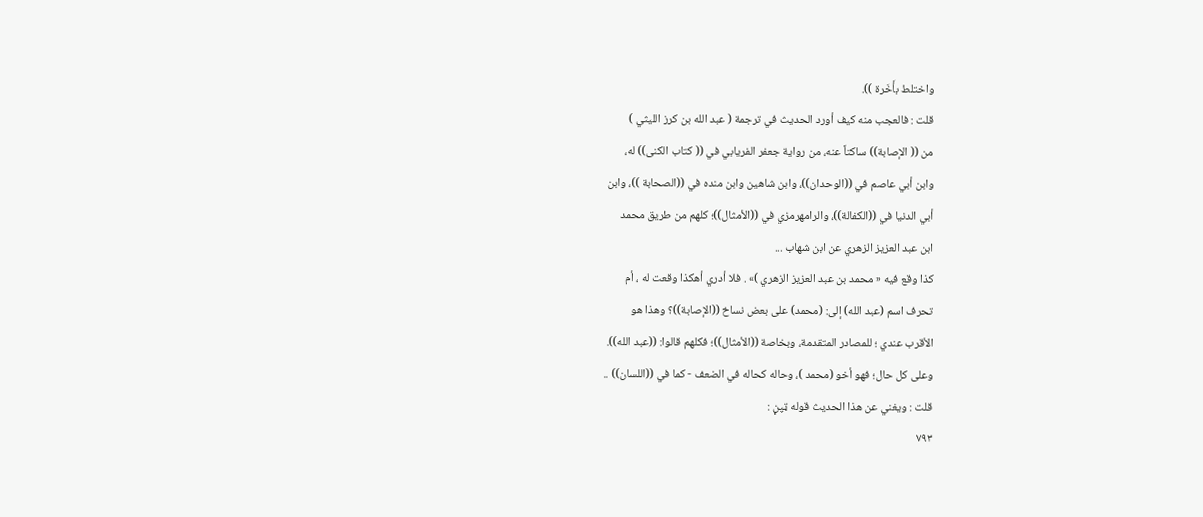واختلط بأَخَرة )).
قلت : فالعجب منه كيف أورد الحديث في ترجمة ( عبد الله بن کرز الليثي )
من (( الإصابة)) ساكتاً عنه، من رواية جعفر الفريابي في (( كتاب الكنى)) له،
وابن أبي عاصم في ((الوحدان))، وابن شاهين وابن منده في ((الصحابة ))، وابن
أبي الدنيا في ((الكفالة))، والرامهرمزي في ((الأمثال))؛ كلهم من طريق محمد
ابن عبد العزيز الزهري عن ابن شهاب ...
کذا وقع فيه « محمد بن عبد العزيز الزهري )» . فلا أدري أهکذا وقعت له ، أم
تحرف اسم (عبد الله) إلى: (محمد) على بعض نساخ ((الإصابة))؟ وهذا هو
الأقرب عندي ؛ للمصادر المتقدمة، وبخاصة ((الأمثال))؛ فكلهم قالوا: ((عبد الله)).
وعلى كل حال؛ فهو أخو (محمد )، وحاله كحاله في الضعف - كما في ((اللسان)) ..
قلت : ویغني عن هذا الحديث قوله ټپڼ :
٧٩٣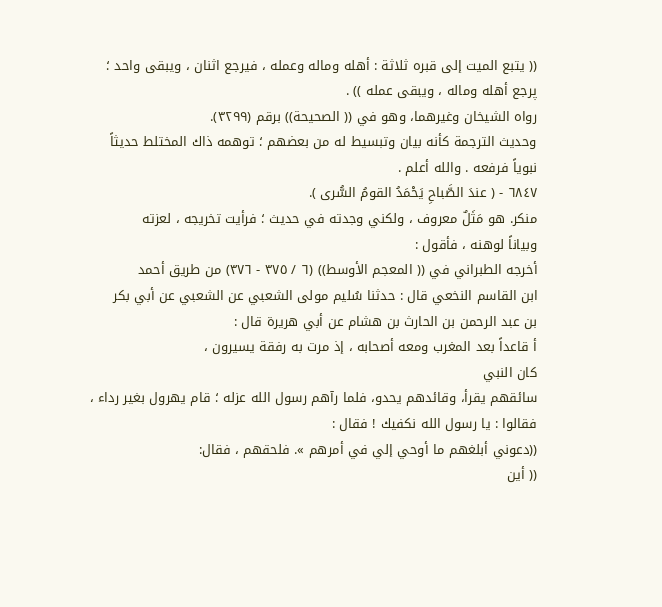(( يتبع الميت إلى قبره ثلاثة : أهله وماله وعمله ، فيرجع اثنان ، ويبقى واحد ؛
پرجع أهله وماله ، ویبقی عمله )) .
رواه الشيخان وغيرهما، وهو في (( الصحيحة)) برقم (٣٢٩٩).
وحديث الترجمة كأنه بيان وتبسيط له من بعضهم ؛ توهمه ذاك المختلط حديثاً
نبوياً فرفعه . والله أعلم .
٦٨٤٧ - ( عندَ الصَّباحِ يَحْمَدُ القومُ السُّری ).
منكر. هو مَثَلٌ معروف ، ولكني وجدته في حديث ؛ فرأيت تخريجه ، لعزته
وبياناً لوهنه ، فأقول :
أخرجه الطبراني في (( المعجم الأوسط)) (٦ / ٣٧٥ - ٣٧٦) من طريق أحمد
ابن القاسم النخعي قال : حدثنا سُليم مولى الشعبي عن الشعبي عن أبي بكر
بن عبد الرحمن بن الحارث بن هشام عن أبي هريرة قال :
أ قاعداً بعد المغرب ومعه أصحابه ، إذ مرت به رفقة يسيرون ،
کان النبي
سائقهم يقرأ، وقائدهم يحدو، فلما رآهم رسول الله عزله ؛ قام يهرول بغير رداء ،
فقالوا : يا رسول الله نكفيك ! فقال :
((دعوني أبلغهم ما أوحي إلي في أمرهم ». فلحقهم ، فقال:
(( أين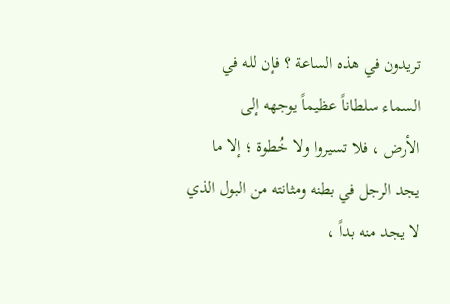تريدون في هذه الساعة ؟ فإن لله في السماء سلطاناً عظيماً يوجهه إلى
الأرض ، فلا تسيروا ولا خُطوة ؛ إلا ما يجد الرجل في بطنه ومثانته من البول الذي
لا يجد منه بداً ،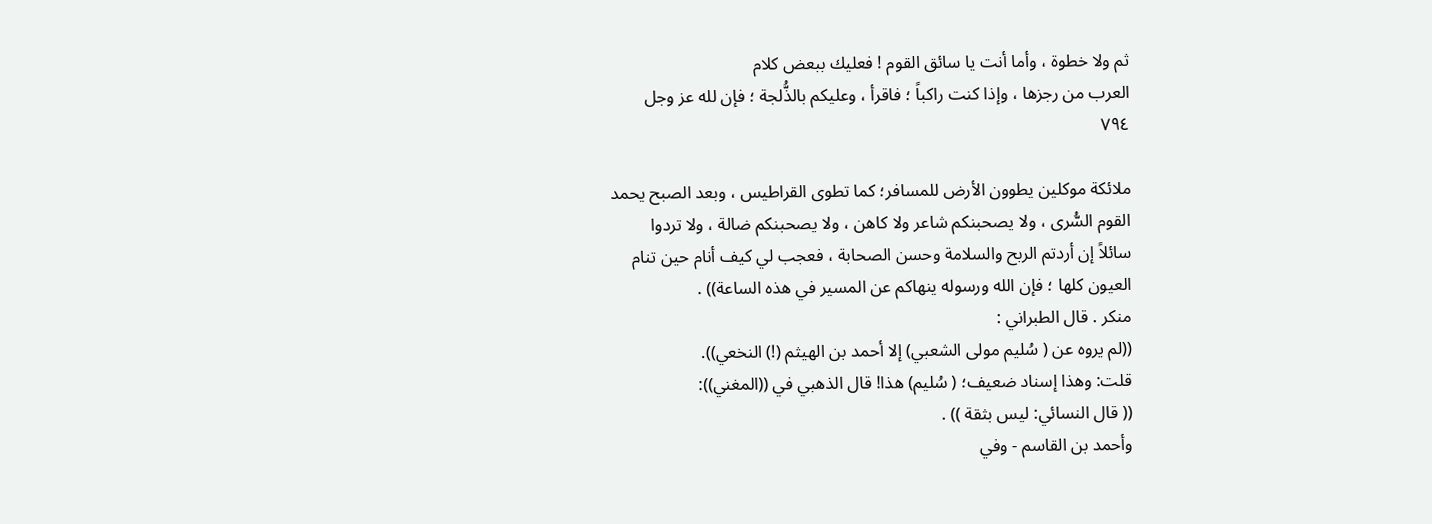ثم ولا خطوة ، وأما أنت يا سائق القوم ! فعليك ببعض كلام
العرب من رجزها ، وإذا كنت راكباً ؛ فاقرأ ، وعليكم بالذُّلجة ؛ فإن لله عز وجل
٧٩٤

ملائكة موكلين يطوون الأرض للمسافر؛ كما تطوى القراطيس ، وبعد الصبح يحمد
القوم السُّری ، ولا يصحبنكم شاعر ولا كاهن ، ولا يصحبنكم ضالة ، ولا تردوا
سائلاً إن أردتم الربح والسلامة وحسن الصحابة ، فعجب لي كيف أنام حين تنام
العيون كلها ؛ فإن الله ورسوله ينهاكم عن المسير في هذه الساعة)) .
منكر . قال الطبراني :
((لم يروه عن ( سُليم مولى الشعبي) إلا أحمد بن الهيثم (!) النخعي)).
قلت: وهذا إسناد ضعيف؛ ( سُليم) هذا! قال الذهبي في ((المغني)):
(( قال النسائي: ليس بثقة )) .
وأحمد بن القاسم - وفي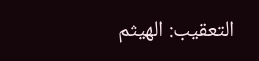التعقيب: الهيثم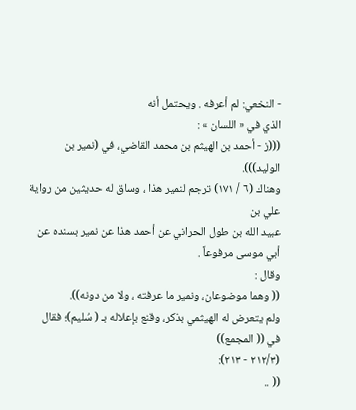- النخعي: لم أعرفه . ويحتمل أنه
الذي في « اللسان » :
(((ز - أحمد بن الهيثم بن محمد القاضي، في (نمير بن الوليد))).
وهناك (٦ / ١٧١) ترجم لنمير هذا ، وساق له حديثين من رواية علي بن
عبيد الله بن طول الحراني عن أحمد هذا عن نمير بسنده عن أبي موسى مرفوعاً .
وقال :
(( وهما موضوعان، ونمير ما عرفته ، ولا من دونه)).
ولم يتعرض له الهيثمي بذكر، وقنع بإعلاله بـ ( سُليم)؛ فقال في (( المجمع))
(٢١٢/٣ - ٢١٣):
(( ..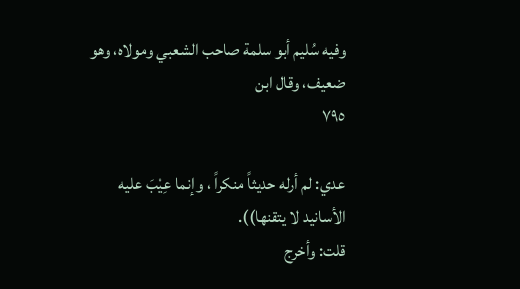وفيه سُليم أبو سلمة صاحب الشعبي ومولاه، وهو ضعيف، وقال ابن
٧٩٥

عدي: لم أرله حديثاً منكراً ، وإنما عِيْبَ عليه الأسانيد لا يتقنها)).
قلت: وأخرج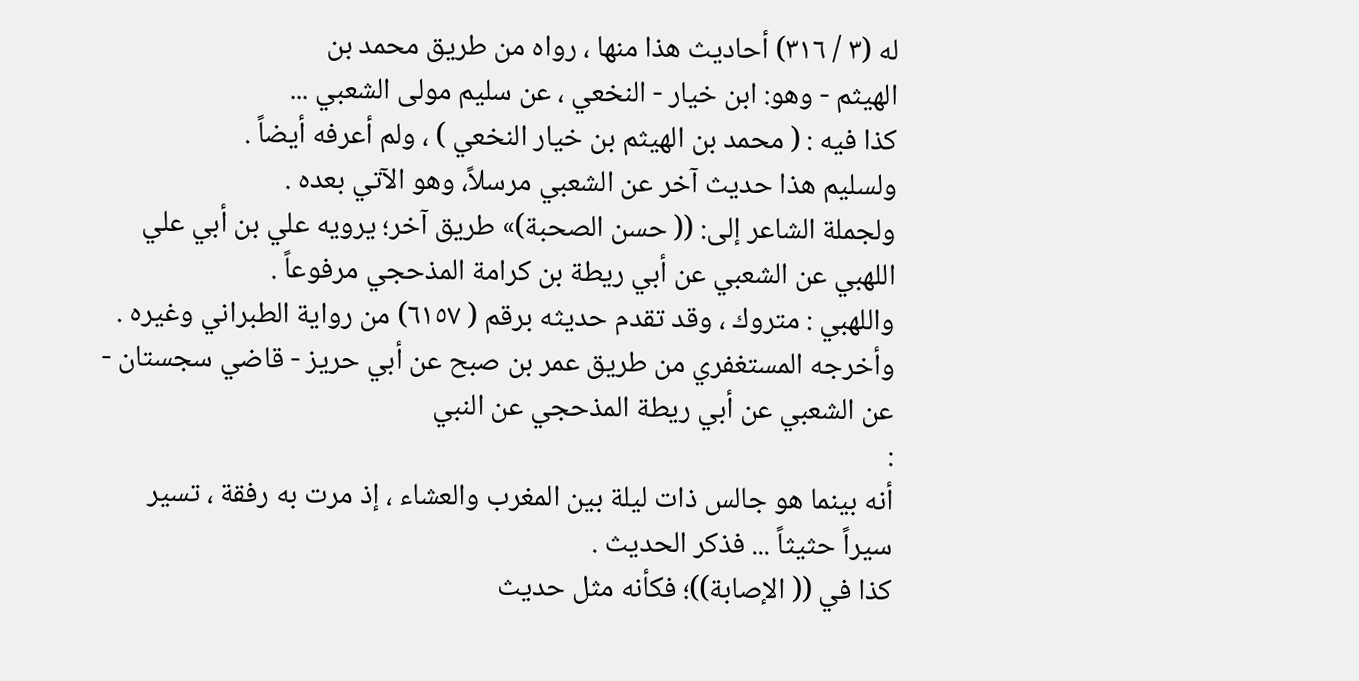له (٣ / ٣١٦) أحاديث هذا منها ، رواه من طريق محمد بن
الهيثم - وهو: ابن خيار - النخعي ، عن سليم مولى الشعبي ...
كذا فيه : ( محمد بن الهيثم بن خيار النخعي ) ، ولم أعرفه أيضاً .
ولسليم هذا حديث آخر عن الشعبي مرسلاً، وهو الآتي بعده .
ولجملة الشاعر إلى: (( حسن الصحبة)» طريق آخر؛ يرويه علي بن أبي علي
اللهبي عن الشعبي عن أبي ريطة بن كرامة المذحجي مرفوعاً .
واللهبي : متروك ، وقد تقدم حديثه برقم ( ٦١٥٧) من رواية الطبراني وغيره .
وأخرجه المستغفري من طريق عمر بن صبح عن أبي حريز - قاضي سجستان -
عن الشعبي عن أبي ريطة المذحجي عن النبي
:
أنه بينما هو جالس ذات ليلة بين المغرب والعشاء ، إذ مرت به رفقة ، تسير
سيراً حثيثاً ... فذكر الحديث .
كذا في (( الإصابة))؛ فكأنه مثل حديث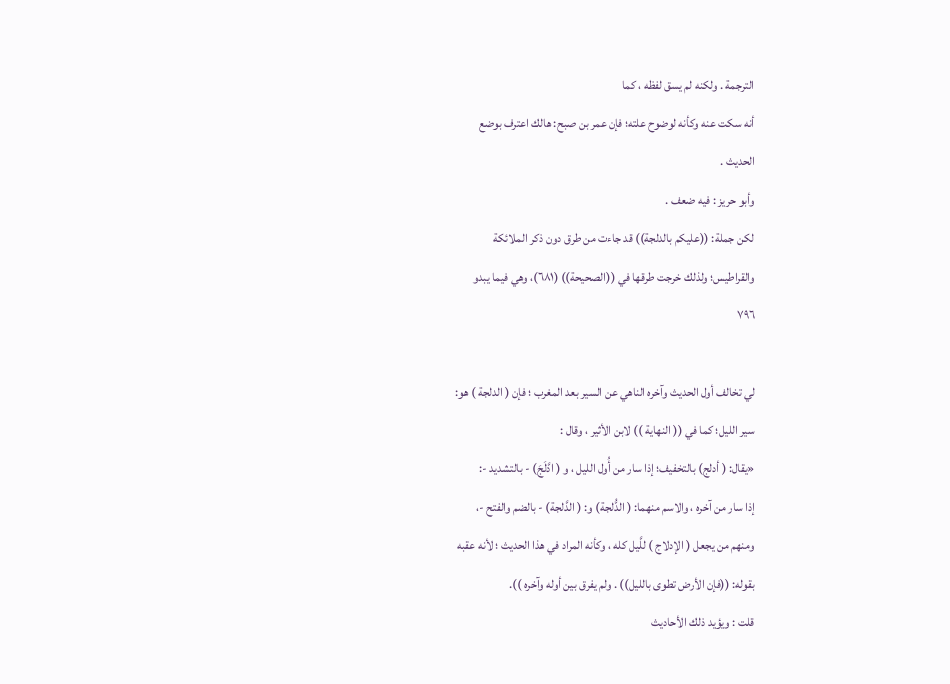الترجمة . ولكنه لم يسق لفظه ، كما
أنه سكت عنه وكأنه لوضوح علته؛ فإن عمر بن صبح: هالك اعترف بوضع
الحديث .
وأبو حريز : فيه ضعف .
لكن جملة: ((عليكم بالدلجة)) قد جاءت من طرق دون ذكر الملائكة
والقراطيس؛ ولذلك خرجت طرقها في ((الصحيحة)) (٦٨١)، وهي فيما يبدو
٧٩٦

لي تخالف أول الحديث وآخره الناهي عن السير بعد المغرب ؛ فإن ( الدلجة ) هو:
سير الليل؛ كما في (( النهاية )) لابن الأثير ، وقال :
«یقال: ( أدلج) بالتخفیف؛ إذا سار من أُول اللیل ، و ( ادَّلَجَ) - بالتشديد -:
إذا سار من آخره ، والاسم منهما: ( الدُّلجة) و: ( الدَّلجة) - بالضم والفتح -،
ومنهم من يجعل ( الإدلاج ) للَّيل كله ، وكأنه المراد في هذا الحديث ؛ لأنه عقبه
بقوله: ((فإن الأرض تطوى بالليل)) . ولم يفرق بين أوله وآخره )).
قلت : ويؤيد ذلك الأحاديث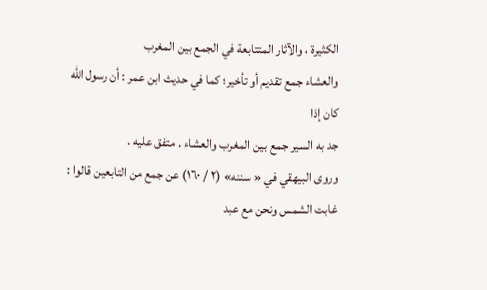الكثيرة ، والآثار المتتابعة في الجمع بين المغرب
والعشاء جمع تقديم أو تأخير؛ كما في حديث ابن عمر : أن رسول الله
کان إذا
جد به السير جمع بين المغرب والعشاء . متفق عليه .
وروى البيهقي في « سننه» (٢ / ١٦٠) عن جمع من التابعين قالوا :
غابت الشمس ونحن مع عبد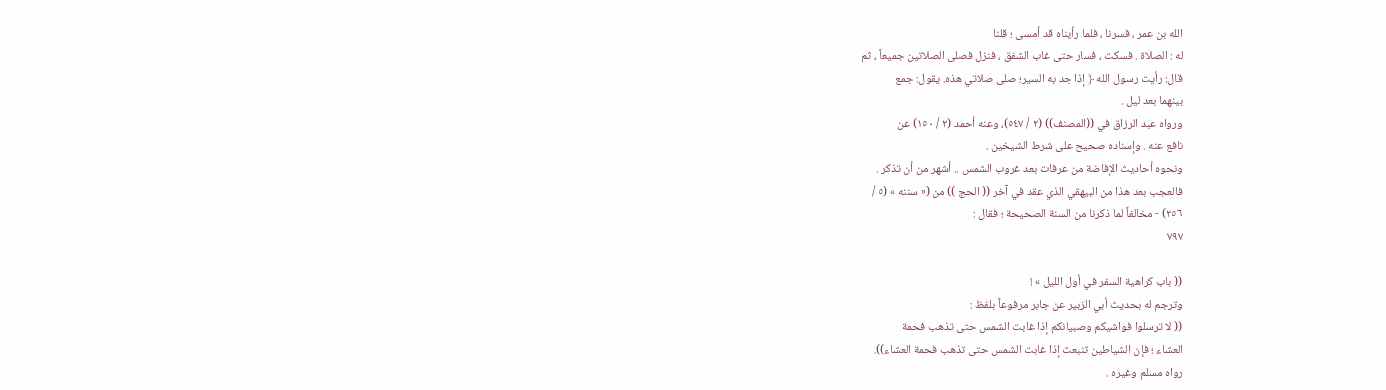الله بن عمر ، فسرنا ، فلما رأيناه قد أمسی ؛ قلنا
له : الصلاة . فسكت ، فسار حتى غاب الشفق ، فنزل فصلى الصلاتين جميعاً ، ثم
قال: رأيت رسول الله ﴿ إذا جد به السير؛ صلى صلاتي هذه. يقول: جمع
بینهما بعد لیل .
ورواه عبد الرزاق في ((المصنف)) (٢ / ٥٤٧)، وعنه أحمد (٢ / ١٥٠) عن
نافع عنه . وإسناده صحيح على شرط الشيخين .
ونحوه أحاديث الإفاضة من عرفات بعد غروب الشمس .. أشهر من أن تذكر .
فالعجب بعد هذا من البيهقي الذي عقد في آخر (( الحج )) من (« سننه » (٥ /
٢٥٦) - مخالفاً لما ذكرنا من السنة الصحيحة ؛ فقال :
٧٩٧

(( باب كراهية السفر في أول الليل » !
وترجم له بحديث أبي الزبير عن جابر مرفوعاً بلفظ :
(( لا ترسلوا فواشيكم وصبيانكم إذا غابت الشمس حتى تذهب فحمة
العشاء ؛ فإن الشياطين تنبعث إذا غابت الشمس حتى تذهب فحمة العشاء)).
رواه مسلم وغيره .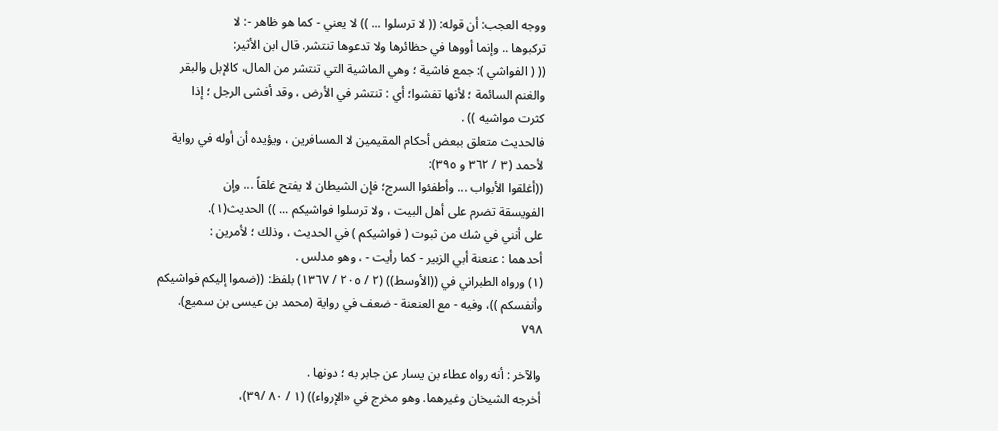ووجه العجب: أن قوله: (( لا ترسلوا ... )) لا يعني - كما هو ظاهر -: لا
تركبوها .. وإنما أووها في حظائرها ولا تدعوها تنتشر. قال ابن الأثير:
(( ( الفواشي ): جمع فاشية ؛ وهي الماشية التي تنتشر من المال، كالإبل والبقر
والغنم السائمة ؛ لأنها تفشوا؛ أي : تنتشر في الأرض ، وقد أفشى الرجل ؛ إذا
كثرت مواشيه )) .
فالحديث متعلق ببعض أحكام المقيمين لا المسافرين ، ويؤيده أن أوله في رواية
لأحمد (٣ / ٣٦٢ و ٣٩٥):
((أغلقوا الأبواب ... وأطفئوا السرج؛ فإن الشيطان لا يفتح غلقاً ... وإن
الفويسقة تضرم على أهل البيت ، ولا ترسلوا فواشيكم ... )) الحديث(١).
على أنني في شك من ثبوت ( فواشيكم ) في الحديث ، وذلك ؛ لأمرين :
أحدهما : عنعنة أبي الزبير - كما رأيت - ، وهو مدلس .
(١) ورواه الطبراني في ((الأوسط)) (٢ / ٢٠٥ / ١٣٦٧) بلفظ: ((ضموا إليكم فواشيكم
وأنفسكم ))، وفيه - مع العنعنة - ضعف في رواية (محمد بن عيسى بن سميع).
٧٩٨

والآخر : أنه رواه عطاء بن يسار عن جابر به ؛ دونها .
أخرجه الشيخان وغيرهما. وهو مخرج في «الإرواء)) (١ / ٨٠ /٣٩)،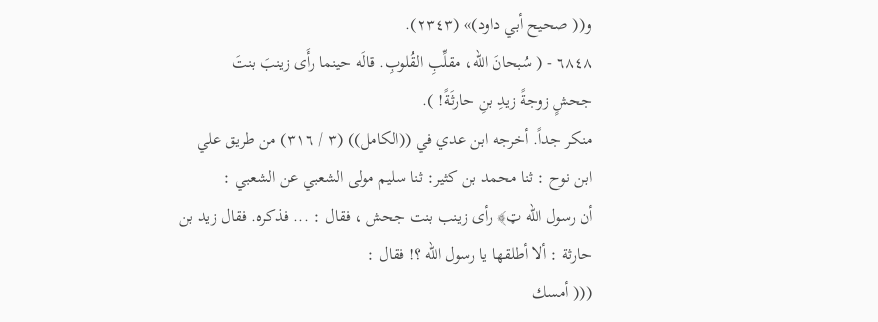و(( صحيح أبي داود)» (٢٣٤٣).
٦٨٤٨ - ( سُبحانَ الله، مقلِّبِ القُلوبِ. قالَه حينما رأَى زينبَ بنتَ
جحشٍ زوجةً زيدِ بنِ حارثَةً! ).
منكر جداً. أخرجه ابن عدي في ((الكامل)) (٣ / ٣١٦) من طريق علي
ابن نوح : ثنا محمد بن كثير: ثنا سليم مولى الشعبي عن الشعبي :
أن رسول الله ټ﴾ رأی زینب بنت جحش ، فقال : ... فذكره. فقال زید بن
حارثة : ألا أطلقها يا رسول الله ؟! فقال :
((( أمسك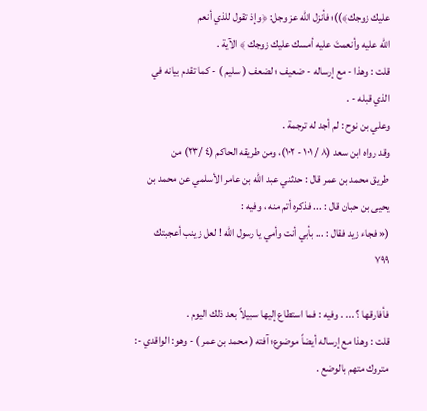عليك زوجك﴾))؛ فأنزل الله عز وجل: ﴿وإذ تقول للذي أنعم
الله عليه وأنعمتَ عليه أمسك عليك زوجك ﴾ الآية .
قلت : وهذا - مع إرساله - ضعيف ؛ لضعف ( سليم ) - كما تقدم بيانه في
الذي قبله - .
وعلي بن نوح : لم أجد له ترجمة .
وقد رواه ابن سعد (٨ / ١٠١ - ١٠٢)، ومن طريقه الحاكم (٤ /٢٣) من
طريق محمد بن عمر قال : حدثني عبد الله بن عامر الأسلمي عن محمد بن
یحیی بن حبان قال : ... فذكره أتم منه ، وفيه :
(« فجاء زيد فقال : ... بأبي أنت وأمي يا رسول الله ! لعل زينب أعجبتك
٧٩٩

فأفارقها ؟ ... . وفيه : فما استطاع إليها سبيلاً بعد ذلك اليوم .
قلت : وهذا مع إرساله أيضاً موضوع؛ آفته ( محمد بن عمر ) - وهو: الواقدي -:
متروك متهم بالوضع .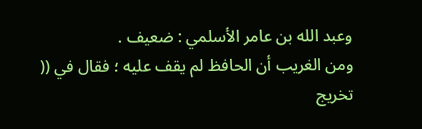وعبد الله بن عامر الأسلمي : ضعيف .
ومن الغريب أن الحافظ لم يقف عليه ؛ فقال في (( تخريج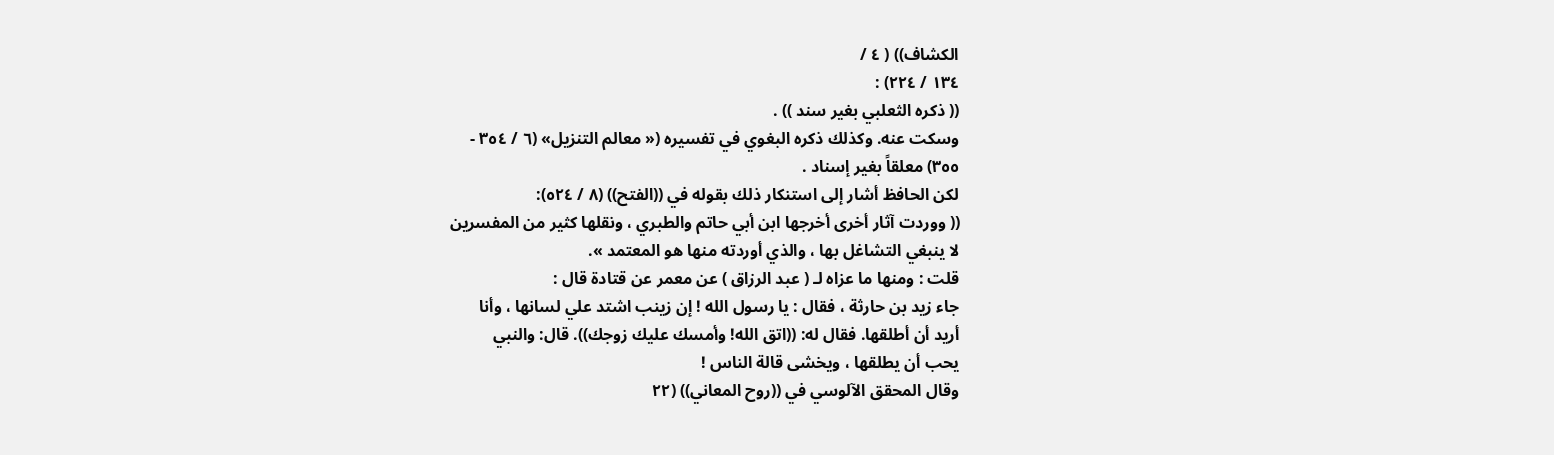الكشاف)) ( ٤ /
١٣٤ / ٢٢٤) :
(( ذكره الثعلبي بغير سند )) .
وسكت عنه. وكذلك ذكره البغوي في تفسيره (« معالم التنزيل» (٦ / ٣٥٤ -
٣٥٥) معلقاً بغير إسناد .
لكن الحافظ أشار إلى استنكار ذلك بقوله في ((الفتح)) (٨ / ٥٢٤):
(( ووردت آثار أخرى أخرجها ابن أبي حاتم والطبري ، ونقلها كثير من المفسرين
لا ينبغي التشاغل بها ، والذي أوردته منها هو المعتمد ».
قلت : ومنها ما عزاه لـ ( عبد الرزاق ) عن معمر عن قتادة قال :
جاء زيد بن حارثة ، فقال : يا رسول الله ! إن زينب اشتد علي لسانها ، وأنا
أريد أن أطلقها. فقال له: ((اتق الله! وأمسك عليك زوجك)). قال: والنبي
يحب أن يطلقها ، ويخشى قالة الناس !
وقال المحقق الآلوسي في ((روح المعاني)) (٢٢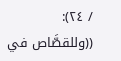/ ٢٤):
((وللقصَّاص في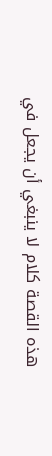هذه القصة كلام لا ينبغي أن يجعل في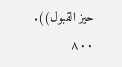حيز القبول)).
٨٠٠